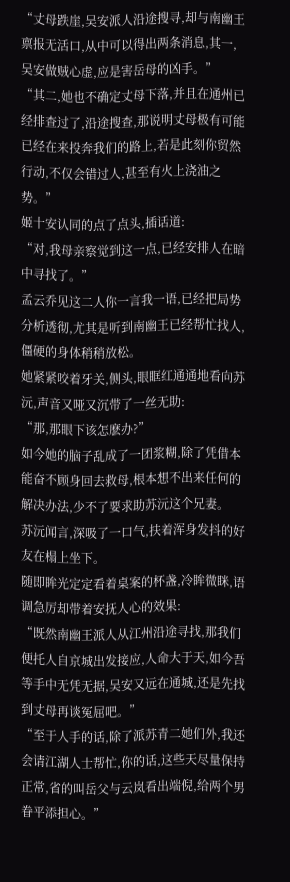“丈母跌崖,吴安派人沿途搜寻,却与南幽王禀报无活口,从中可以得出两条消息,其一,吴安做贼心虚,应是害岳母的凶手。”
“其二,她也不确定丈母下落,并且在通州已经排查过了,沿途搜查,那说明丈母极有可能已经在来投奔我们的路上,若是此刻你贸然行动,不仅会错过人,甚至有火上浇油之势。”
姬十安认同的点了点头,插话道:
“对,我母亲察觉到这一点,已经安排人在暗中寻找了。”
孟云乔见这二人你一言我一语,已经把局势分析透彻,尤其是听到南幽王已经帮忙找人,僵硬的身体稍稍放松。
她紧紧咬着牙关,侧头,眼眶红通通地看向苏沅,声音又哑又沉带了一丝无助:
“那,那眼下该怎麽办?”
如今她的脑子乱成了一团浆糊,除了凭借本能奋不顾身回去救母,根本想不出来任何的解决办法,少不了要求助苏沅这个兄妻。
苏沅闻言,深吸了一口气,扶着浑身发抖的好友在榻上坐下。
随即眸光定定看着桌案的杯盏,冷眸微眯,语调急厉却带着安抚人心的效果:
“既然南幽王派人从江州沿途寻找,那我们便托人自京城出发接应,人命大于天,如今吾等手中无凭无据,吴安又远在通城,还是先找到丈母再谈冤屈吧。”
“至于人手的话,除了派苏青二她们外,我还会请江湖人士帮忙,你的话,这些天尽量保持正常,省的叫岳父与云岚看出端倪,给两个男眷平添担心。”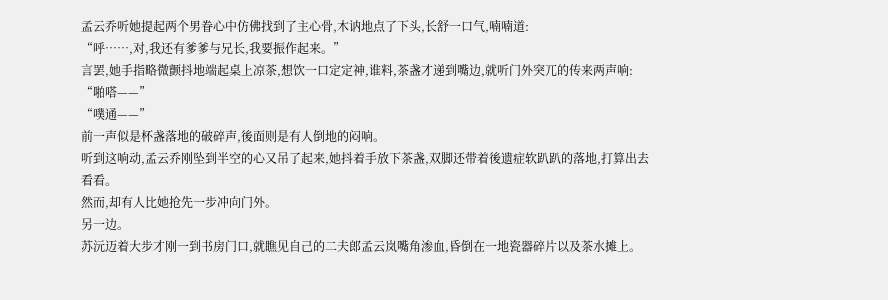孟云乔听她提起两个男眷心中仿佛找到了主心骨,木讷地点了下头,长舒一口气,喃喃道:
“呼……,对,我还有爹爹与兄长,我要振作起来。”
言罢,她手指略微颤抖地端起桌上凉茶,想饮一口定定神,谁料,茶盏才递到嘴边,就听门外突兀的传来两声响:
“啪嗒——”
“噗通——”
前一声似是杯盏落地的破碎声,後面则是有人倒地的闷响。
听到这响动,孟云乔刚坠到半空的心又吊了起来,她抖着手放下茶盏,双脚还带着後遗症软趴趴的落地,打算出去看看。
然而,却有人比她抢先一步冲向门外。
另一边。
苏沅迈着大步才刚一到书房门口,就瞧见自己的二夫郎孟云岚嘴角渗血,昏倒在一地瓷器碎片以及茶水摊上。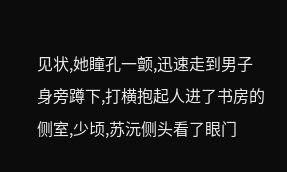见状,她瞳孔一颤,迅速走到男子身旁蹲下,打横抱起人进了书房的侧室,少顷,苏沅侧头看了眼门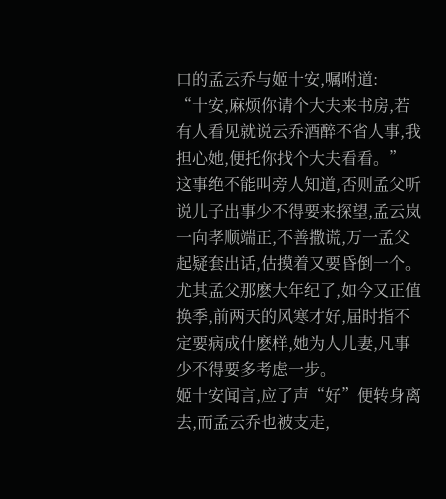口的孟云乔与姬十安,嘱咐道:
“十安,麻烦你请个大夫来书房,若有人看见就说云乔酒醉不省人事,我担心她,便托你找个大夫看看。”
这事绝不能叫旁人知道,否则孟父听说儿子出事少不得要来探望,孟云岚一向孝顺端正,不善撒谎,万一孟父起疑套出话,估摸着又要昏倒一个。
尤其孟父那麽大年纪了,如今又正值换季,前两天的风寒才好,届时指不定要病成什麽样,她为人儿妻,凡事少不得要多考虑一步。
姬十安闻言,应了声“好”便转身离去,而孟云乔也被支走,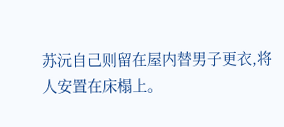苏沅自己则留在屋内替男子更衣,将人安置在床榻上。